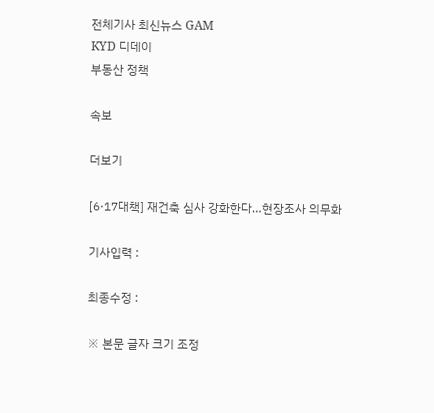전체기사 최신뉴스 GAM
KYD 디데이
부동산 정책

속보

더보기

[6·17대책] 재건축 심사 강화한다…현장조사 의무화

기사입력 :

최종수정 :

※ 본문 글자 크기 조정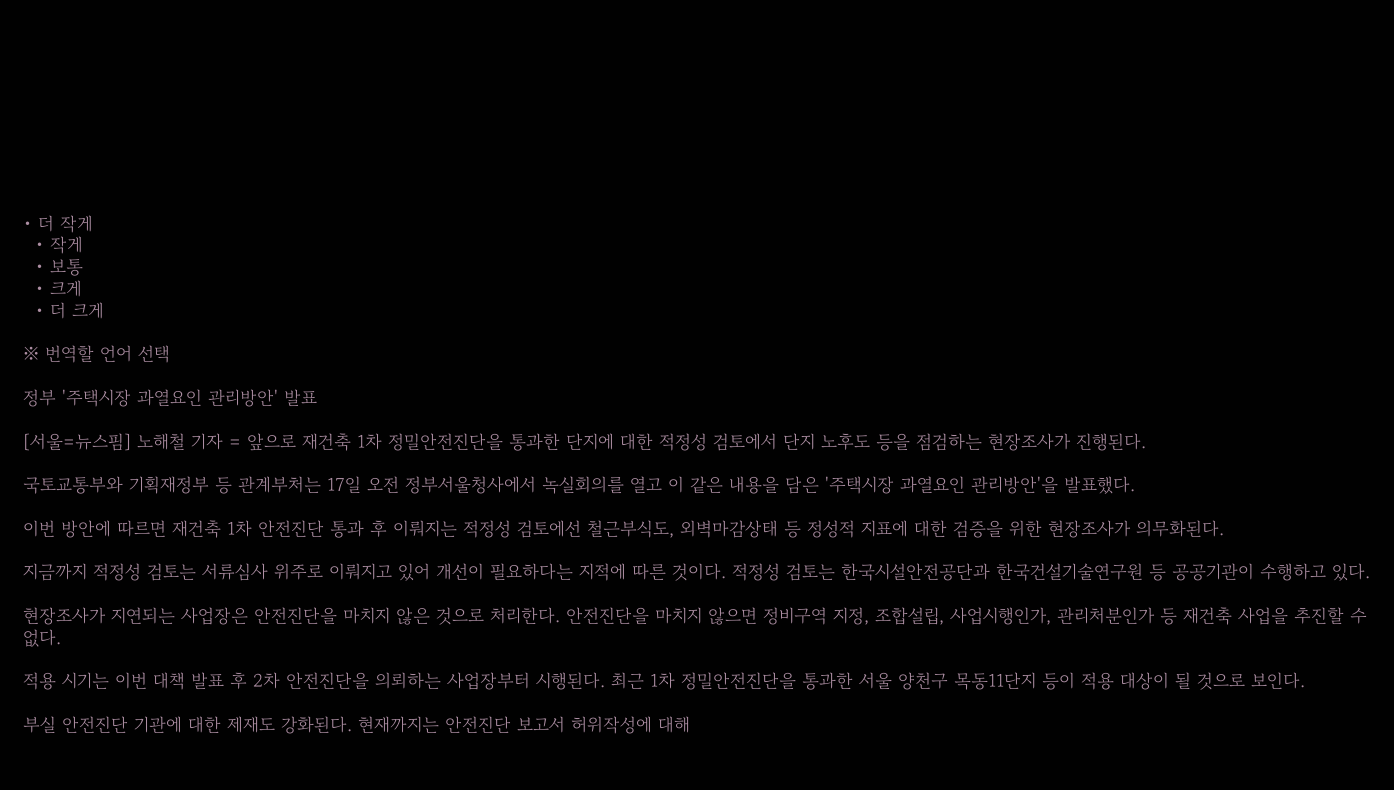• 더 작게
  • 작게
  • 보통
  • 크게
  • 더 크게

※ 번역할 언어 선택

정부 '주택시장 과열요인 관리방안' 발표

[서울=뉴스핌] 노해철 기자 = 앞으로 재건축 1차 정밀안전진단을 통과한 단지에 대한 적정성 검토에서 단지 노후도 등을 점검하는 현장조사가 진행된다.

국토교통부와 기획재정부 등 관계부처는 17일 오전 정부서울청사에서 녹실회의를 열고 이 같은 내용을 담은 '주택시장 과열요인 관리방안'을 발표했다.

이번 방안에 따르면 재건축 1차 안전진단 통과 후 이뤄지는 적정성 검토에선 철근부식도, 외벽마감상태 등 정성적 지표에 대한 검증을 위한 현장조사가 의무화된다.

지금까지 적정성 검토는 서류심사 위주로 이뤄지고 있어 개선이 필요하다는 지적에 따른 것이다. 적정성 검토는 한국시설안전공단과 한국건설기술연구원 등 공공기관이 수행하고 있다.

현장조사가 지연되는 사업장은 안전진단을 마치지 않은 것으로 처리한다. 안전진단을 마치지 않으면 정비구역 지정, 조합설립, 사업시행인가, 관리처분인가 등 재건축 사업을 추진할 수 없다.

적용 시기는 이번 대책 발표 후 2차 안전진단을 의뢰하는 사업장부터 시행된다. 최근 1차 정밀안전진단을 통과한 서울 양천구 목동11단지 등이 적용 대상이 될 것으로 보인다.

부실 안전진단 기관에 대한 제재도 강화된다. 현재까지는 안전진단 보고서 허위작성에 대해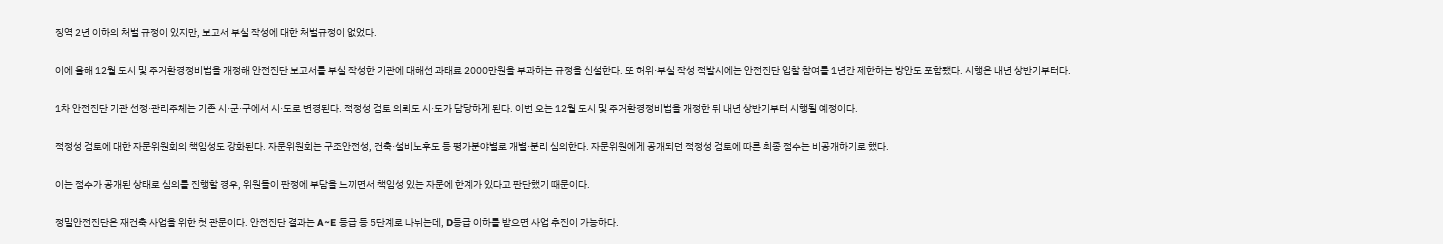징역 2년 이하의 처벌 규정이 있지만, 보고서 부실 작성에 대한 처벌규정이 없었다.

이에 올해 12월 도시 및 주거환경정비법을 개정해 안전진단 보고서를 부실 작성한 기관에 대해선 과태료 2000만원을 부과하는 규정을 신설한다. 또 허위·부실 작성 적발시에는 안전진단 입찰 참여를 1년간 제한하는 방안도 포함됐다. 시행은 내년 상반기부터다.

1차 안전진단 기관 선정·관리주체는 기존 시·군·구에서 시·도로 변경된다. 적정성 검토 의뢰도 시·도가 담당하게 된다. 이번 오는 12월 도시 및 주거환경정비법을 개정한 뒤 내년 상반기부터 시행될 예정이다.

적정성 검토에 대한 자문위원회의 책임성도 강화된다. 자문위원회는 구조안전성, 건축·설비노후도 등 평가분야별로 개별·분리 심의한다. 자문위원에게 공개되던 적정성 검토에 따른 최종 점수는 비공개하기로 했다.

이는 점수가 공개된 상태로 심의를 진행할 경우, 위원들이 판정에 부담을 느끼면서 책임성 있는 자문에 한계가 있다고 판단했기 때문이다.

정밀안전진단은 재건축 사업을 위한 첫 관문이다. 안전진단 결과는 A~E 등급 등 5단계로 나뉘는데, D등급 이하를 받으면 사업 추진이 가능하다.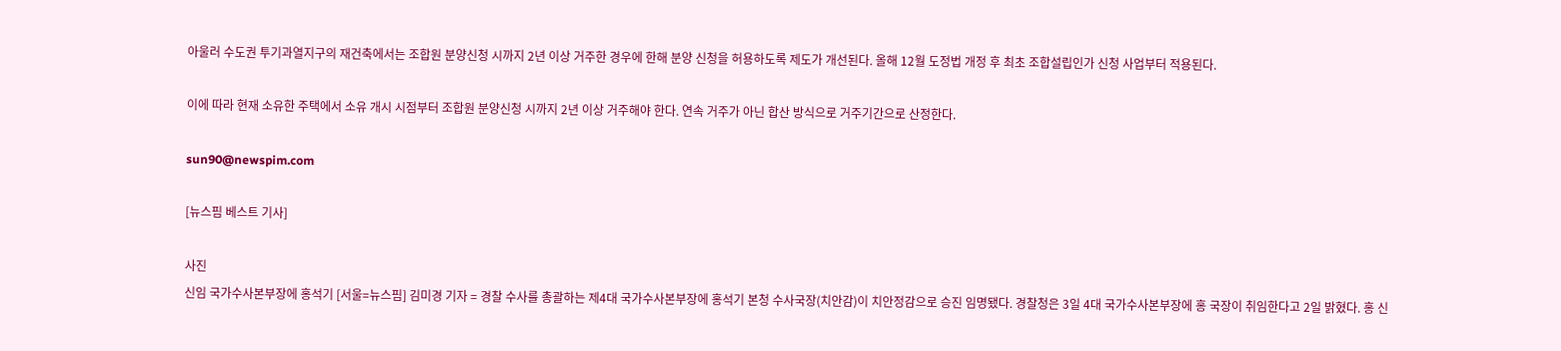아울러 수도권 투기과열지구의 재건축에서는 조합원 분양신청 시까지 2년 이상 거주한 경우에 한해 분양 신청을 허용하도록 제도가 개선된다. 올해 12월 도정법 개정 후 최초 조합설립인가 신청 사업부터 적용된다.

이에 따라 현재 소유한 주택에서 소유 개시 시점부터 조합원 분양신청 시까지 2년 이상 거주해야 한다. 연속 거주가 아닌 합산 방식으로 거주기간으로 산정한다.

sun90@newspim.com

[뉴스핌 베스트 기사]

사진
신임 국가수사본부장에 홍석기 [서울=뉴스핌] 김미경 기자 = 경찰 수사를 총괄하는 제4대 국가수사본부장에 홍석기 본청 수사국장(치안감)이 치안정감으로 승진 임명됐다. 경찰청은 3일 4대 국가수사본부장에 홍 국장이 취임한다고 2일 밝혔다. 홍 신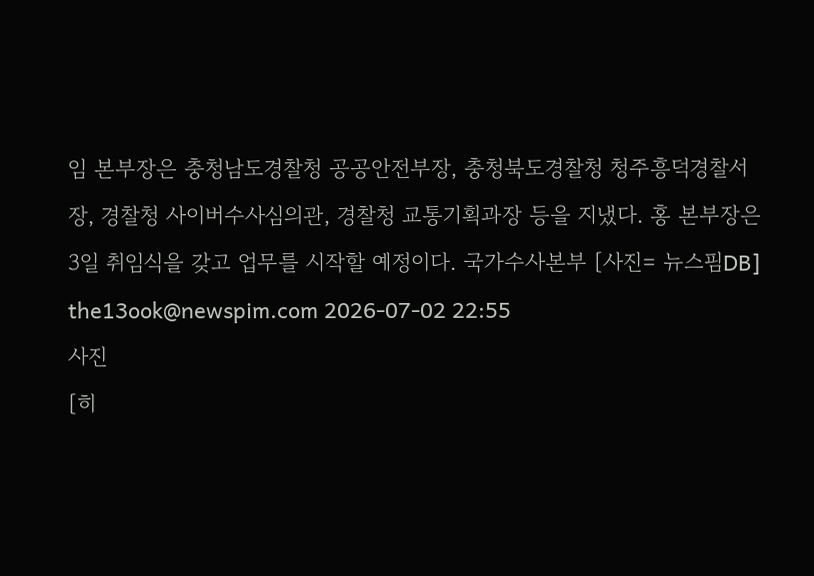임 본부장은 충청남도경찰청 공공안전부장, 충청북도경찰청 청주흥덕경찰서장, 경찰청 사이버수사심의관, 경찰청 교통기획과장 등을 지냈다. 홍 본부장은 3일 취임식을 갖고 업무를 시작할 예정이다. 국가수사본부 [사진= 뉴스핌DB] the13ook@newspim.com 2026-07-02 22:55
사진
[히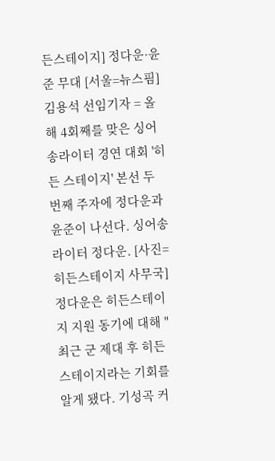든스테이지] 정다운·윤준 무대 [서울=뉴스핌] 김용석 선임기자 = 올해 4회째를 맞은 싱어송라이터 경연 대회 '히든 스테이지' 본선 두 번째 주자에 정다운과 윤준이 나선다. 싱어송라이터 정다운. [사진= 히든스테이지 사무국] 정다운은 히든스테이지 지원 동기에 대해 "최근 군 제대 후 히든스테이지라는 기회를 알게 됐다. 기성곡 커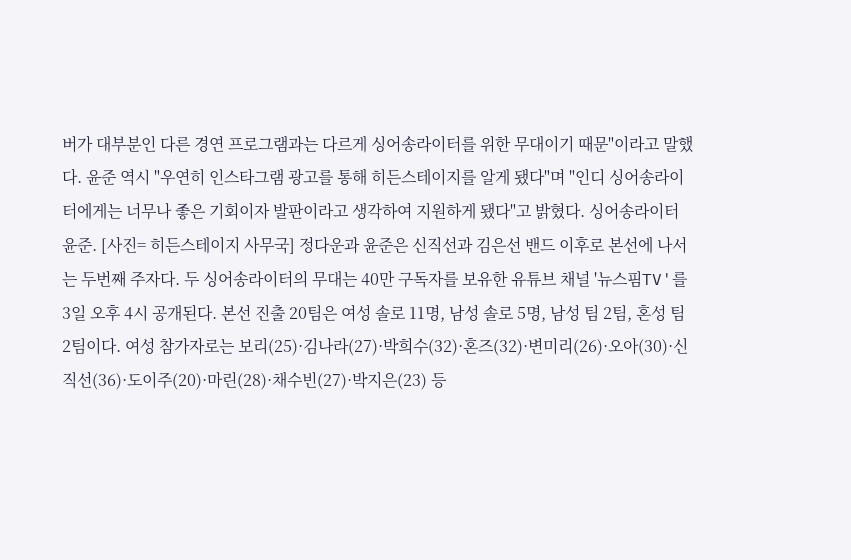버가 대부분인 다른 경연 프로그램과는 다르게 싱어송라이터를 위한 무대이기 때문"이라고 말했다. 윤준 역시 "우연히 인스타그램 광고를 통해 히든스테이지를 알게 됐다"며 "인디 싱어송라이터에게는 너무나 좋은 기회이자 발판이라고 생각하여 지원하게 됐다"고 밝혔다. 싱어송라이터 윤준. [사진= 히든스테이지 사무국] 정다운과 윤준은 신직선과 김은선 밴드 이후로 본선에 나서는 두번째 주자다. 두 싱어송라이터의 무대는 40만 구독자를 보유한 유튜브 채널 '뉴스핌TV'를 3일 오후 4시 공개된다. 본선 진출 20팀은 여성 솔로 11명, 남성 솔로 5명, 남성 팀 2팀, 혼성 팀 2팀이다. 여성 참가자로는 보리(25)·김나라(27)·박희수(32)·혼즈(32)·변미리(26)·오아(30)·신직선(36)·도이주(20)·마린(28)·채수빈(27)·박지은(23) 등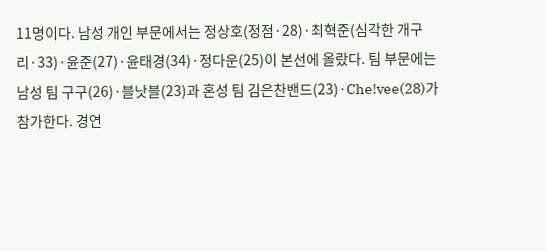11명이다. 남성 개인 부문에서는 정상호(정점·28)·최혁준(심각한 개구리·33)·윤준(27)·윤태경(34)·정다운(25)이 본선에 올랐다. 팀 부문에는 남성 팀 구구(26)·블낫블(23)과 혼성 팀 김은찬밴드(23)·Che!vee(28)가 참가한다. 경연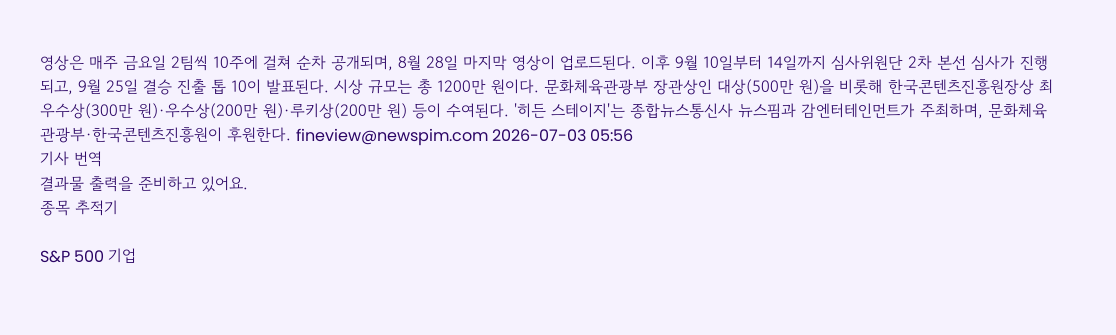영상은 매주 금요일 2팀씩 10주에 걸쳐 순차 공개되며, 8월 28일 마지막 영상이 업로드된다. 이후 9월 10일부터 14일까지 심사위원단 2차 본선 심사가 진행되고, 9월 25일 결승 진출 톱 10이 발표된다. 시상 규모는 총 1200만 원이다. 문화체육관광부 장관상인 대상(500만 원)을 비롯해 한국콘텐츠진흥원장상 최우수상(300만 원)·우수상(200만 원)·루키상(200만 원) 등이 수여된다. '히든 스테이지'는 종합뉴스통신사 뉴스핌과 감엔터테인먼트가 주최하며, 문화체육관광부·한국콘텐츠진흥원이 후원한다. fineview@newspim.com 2026-07-03 05:56
기사 번역
결과물 출력을 준비하고 있어요.
종목 추적기

S&P 500 기업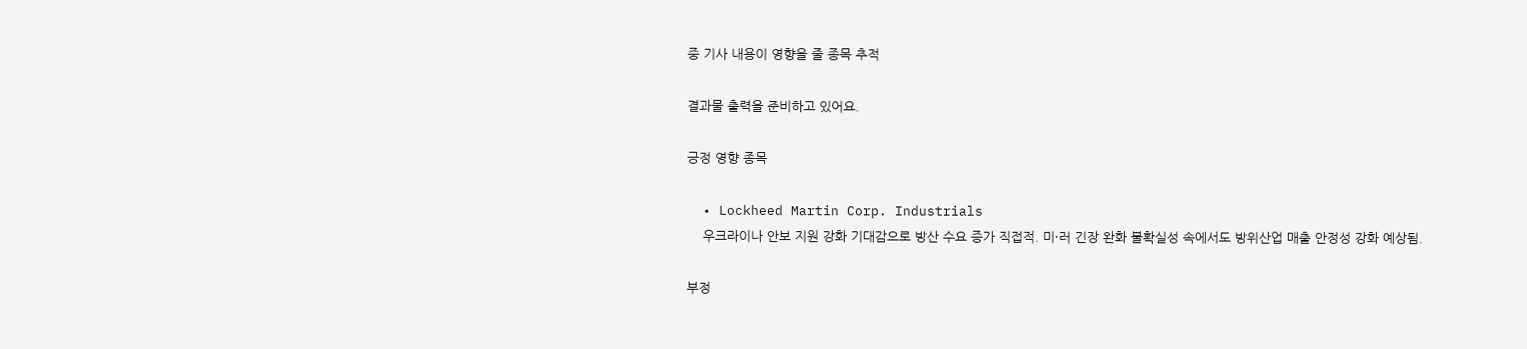중 기사 내용이 영향을 줄 종목 추적

결과물 출력을 준비하고 있어요.

긍정 영향 종목

  • Lockheed Martin Corp. Industrials
    우크라이나 안보 지원 강화 기대감으로 방산 수요 증가 직접적. 미·러 긴장 완화 불확실성 속에서도 방위산업 매출 안정성 강화 예상됨.

부정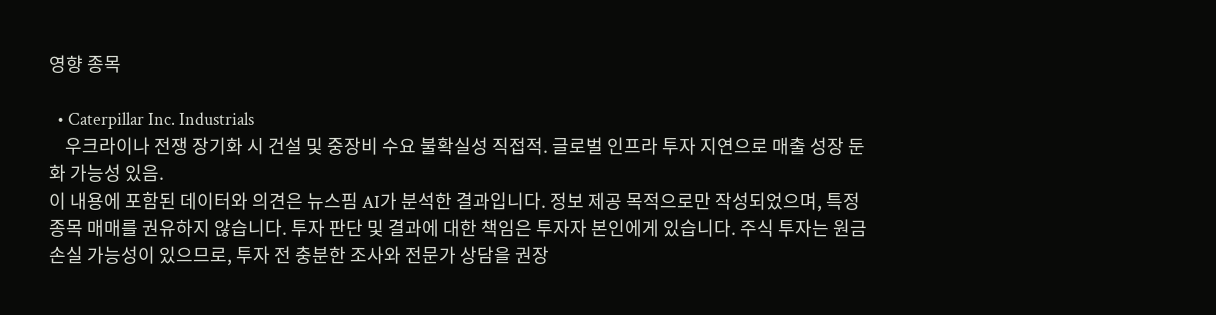영향 종목

  • Caterpillar Inc. Industrials
    우크라이나 전쟁 장기화 시 건설 및 중장비 수요 불확실성 직접적. 글로벌 인프라 투자 지연으로 매출 성장 둔화 가능성 있음.
이 내용에 포함된 데이터와 의견은 뉴스핌 AI가 분석한 결과입니다. 정보 제공 목적으로만 작성되었으며, 특정 종목 매매를 권유하지 않습니다. 투자 판단 및 결과에 대한 책임은 투자자 본인에게 있습니다. 주식 투자는 원금 손실 가능성이 있으므로, 투자 전 충분한 조사와 전문가 상담을 권장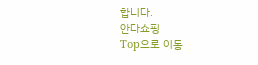합니다.
안다쇼핑
Top으로 이동